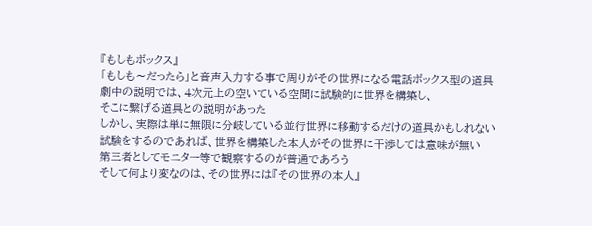『もしもボックス』
「もしも〜だったら」と音声入力する事で周りがその世界になる電話ボックス型の道具
劇中の説明では、4次元上の空いている空間に試験的に世界を構築し、
そこに繋げる道具との説明があった
しかし、実際は単に無限に分岐している並行世界に移動するだけの道具かもしれない
試験をするのであれば、世界を構築した本人がその世界に干渉しては意味が無い
第三者としてモニター等で観察するのが普通であろう
そして何より変なのは、その世界には『その世界の本人』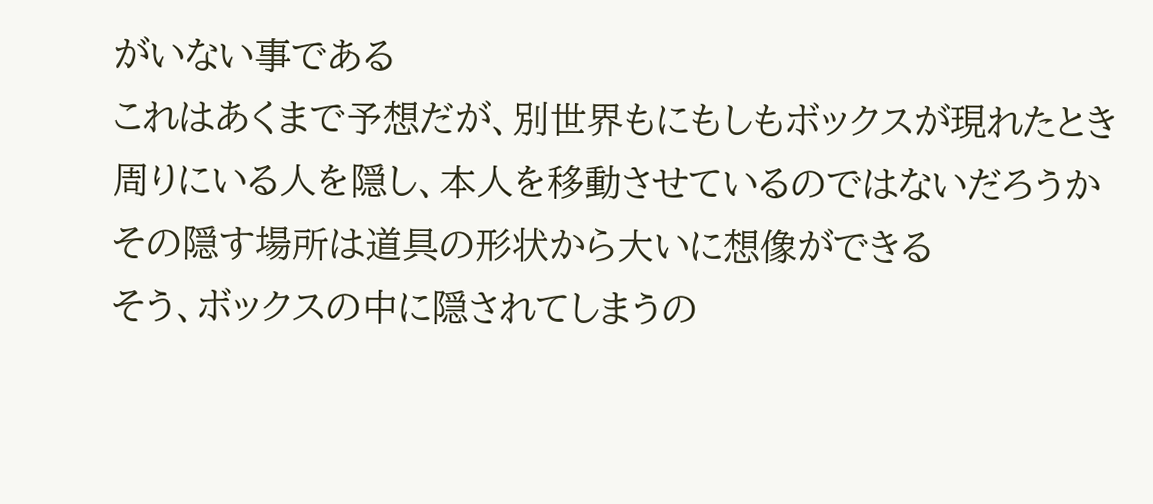がいない事である
これはあくまで予想だが、別世界もにもしもボックスが現れたとき
周りにいる人を隠し、本人を移動させているのではないだろうか
その隠す場所は道具の形状から大いに想像ができる
そう、ボックスの中に隠されてしまうの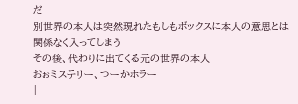だ
別世界の本人は突然現れたもしもボックスに本人の意思とは関係なく入ってしまう
その後、代わりに出てくる元の世界の本人
おぉミステリー、つーかホラー
|